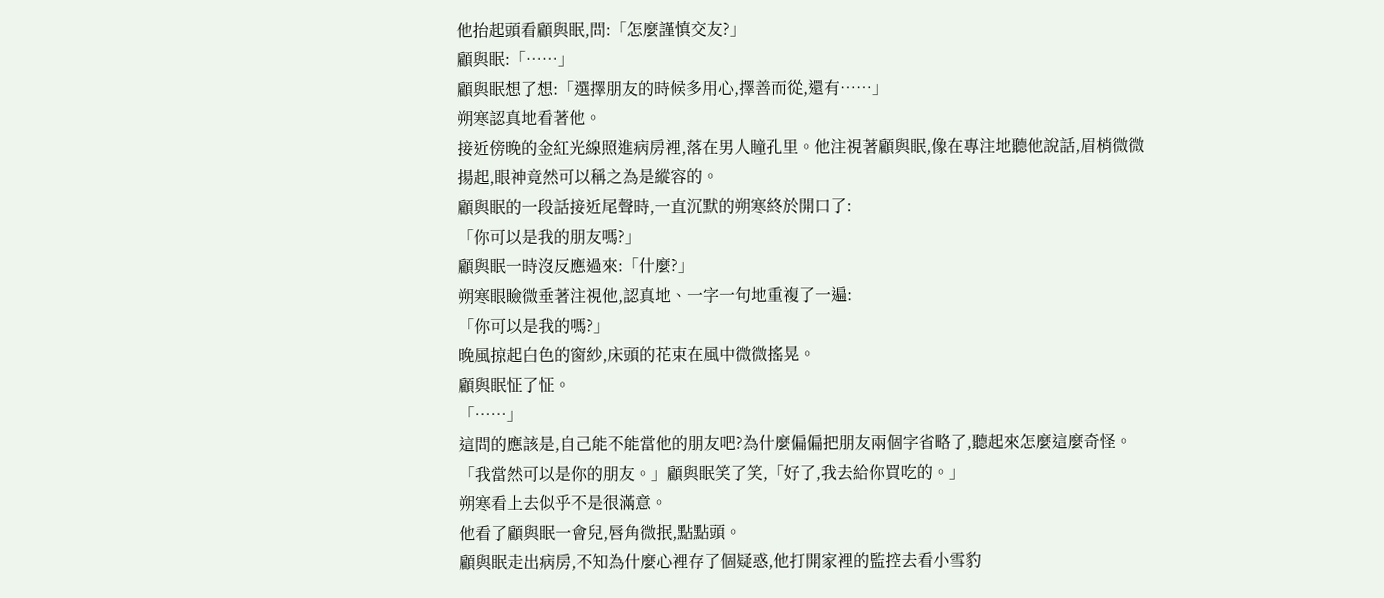他抬起頭看顧與眠,問:「怎麼謹慎交友?」
顧與眠:「……」
顧與眠想了想:「選擇朋友的時候多用心,擇善而從,還有……」
朔寒認真地看著他。
接近傍晚的金紅光線照進病房裡,落在男人瞳孔里。他注視著顧與眠,像在專注地聽他說話,眉梢微微揚起,眼神竟然可以稱之為是縱容的。
顧與眠的一段話接近尾聲時,一直沉默的朔寒終於開口了:
「你可以是我的朋友嗎?」
顧與眠一時沒反應過來:「什麼?」
朔寒眼瞼微垂著注視他,認真地、一字一句地重複了一遍:
「你可以是我的嗎?」
晚風掠起白色的窗紗,床頭的花束在風中微微搖晃。
顧與眠怔了怔。
「……」
這問的應該是,自己能不能當他的朋友吧?為什麼偏偏把朋友兩個字省略了,聽起來怎麼這麼奇怪。
「我當然可以是你的朋友。」顧與眠笑了笑,「好了,我去給你買吃的。」
朔寒看上去似乎不是很滿意。
他看了顧與眠一會兒,唇角微抿,點點頭。
顧與眠走出病房,不知為什麼心裡存了個疑惑,他打開家裡的監控去看小雪豹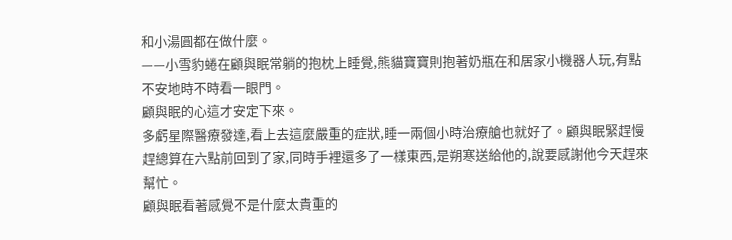和小湯圓都在做什麼。
——小雪豹蜷在顧與眠常躺的抱枕上睡覺,熊貓寶寶則抱著奶瓶在和居家小機器人玩,有點不安地時不時看一眼門。
顧與眠的心這才安定下來。
多虧星際醫療發達,看上去這麼嚴重的症狀,睡一兩個小時治療艙也就好了。顧與眠緊趕慢趕總算在六點前回到了家,同時手裡還多了一樣東西,是朔寒送給他的,說要感謝他今天趕來幫忙。
顧與眠看著感覺不是什麼太貴重的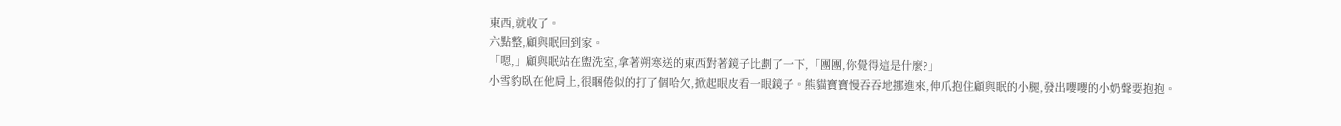東西,就收了。
六點整,顧與眠回到家。
「嗯,」顧與眠站在盥洗室,拿著朔寒送的東西對著鏡子比劃了一下,「團團,你覺得這是什麼?」
小雪豹臥在他肩上,很睏倦似的打了個哈欠,掀起眼皮看一眼鏡子。熊貓寶寶慢吞吞地挪進來,伸爪抱住顧與眠的小腿,發出嚶嚶的小奶聲要抱抱。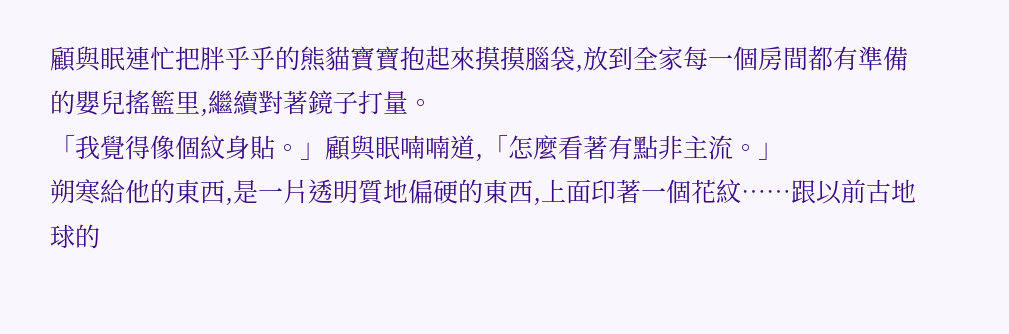顧與眠連忙把胖乎乎的熊貓寶寶抱起來摸摸腦袋,放到全家每一個房間都有準備的嬰兒搖籃里,繼續對著鏡子打量。
「我覺得像個紋身貼。」顧與眠喃喃道,「怎麼看著有點非主流。」
朔寒給他的東西,是一片透明質地偏硬的東西,上面印著一個花紋……跟以前古地球的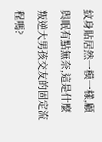紋身貼居然一模一樣,顧與眠有點無奈,這是什麼叛逆大男孩交友的固定流程嗎?